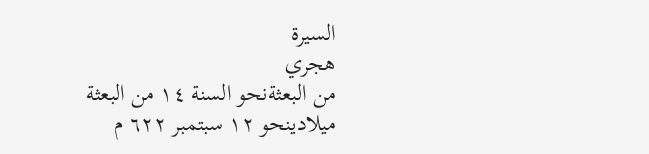السيرة
هجري
من البعثةنحو السنة ١٤ من البعثة
ميلادينحو ١٢ سبتمبر ٦٢٢ م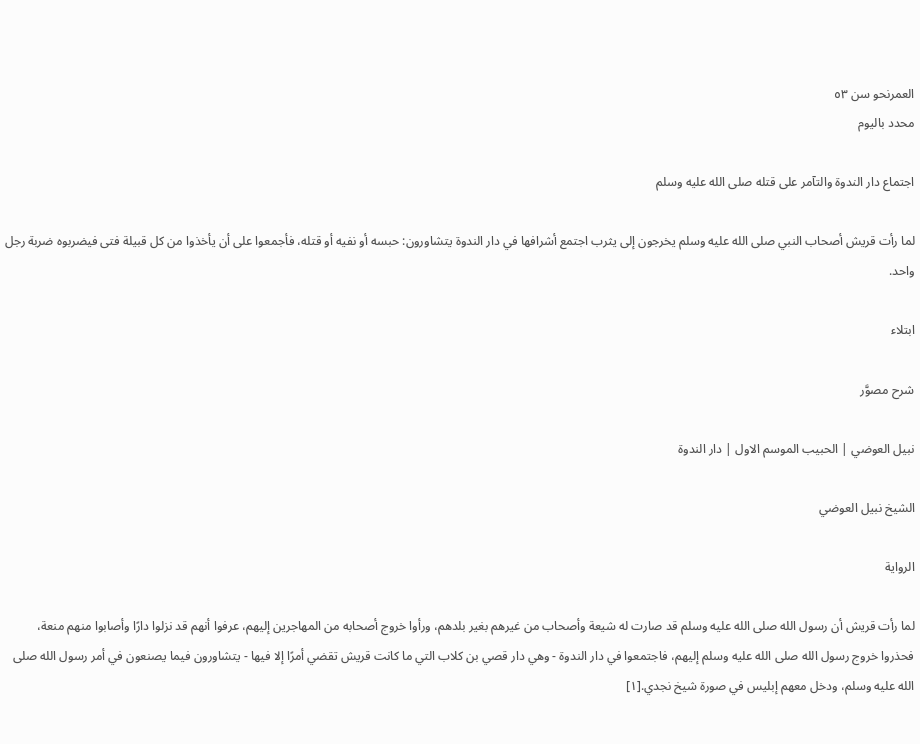العمرنحو سن ٥٣
محدد باليوم

اجتماع دار الندوة والتآمر على قتله صلى الله عليه وسلم

لما رأت قريش أصحاب النبي صلى الله عليه وسلم يخرجون إلى يثرب اجتمع أشرافها في دار الندوة يتشاورون: حبسه أو نفيه أو قتله، فأجمعوا على أن يأخذوا من كل قبيلة فتى فيضربوه ضربة رجل واحد.

ابتلاء

شرح مصوَّر

نبيل العوضي | الحبيب الموسم الاول | دار الندوة

الشيخ نبيل العوضي

الرواية

لما رأت قريش أن رسول الله صلى الله عليه وسلم قد صارت له شيعة وأصحاب من غيرهم بغير بلدهم، ورأوا خروج أصحابه من المهاجرين إليهم، عرفوا أنهم قد نزلوا دارًا وأصابوا منهم منعة، فحذروا خروج رسول الله صلى الله عليه وسلم إليهم، فاجتمعوا في دار الندوة - وهي دار قصي بن كلاب التي ما كانت قريش تقضي أمرًا إلا فيها - يتشاورون فيما يصنعون في أمر رسول الله صلى الله عليه وسلم، ودخل معهم إبليس في صورة شيخ نجدي.[١]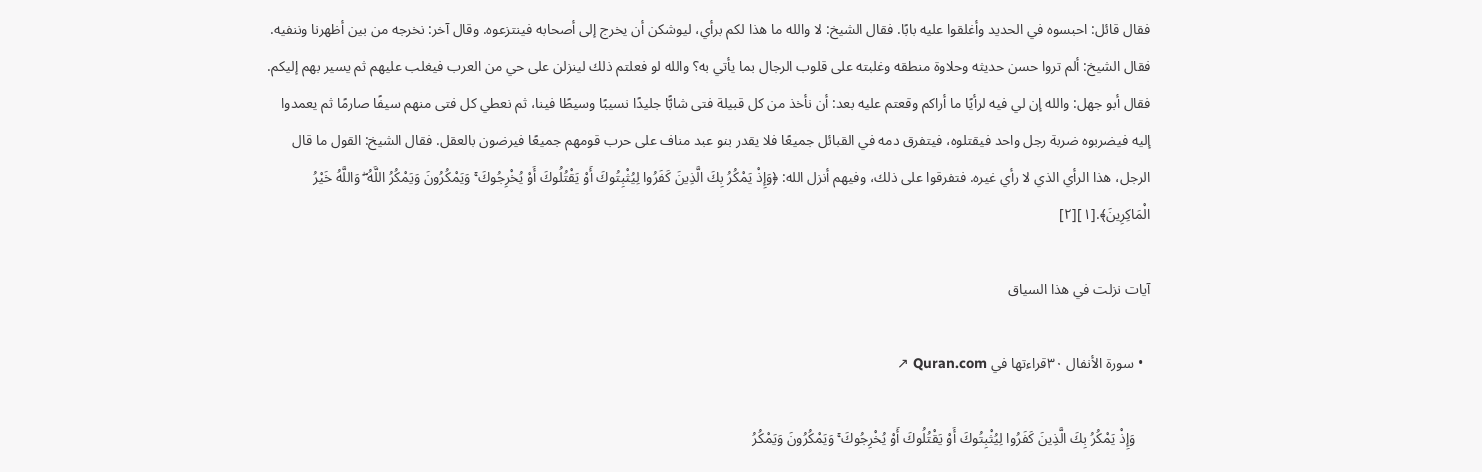فقال قائل: احبسوه في الحديد وأغلقوا عليه بابًا. فقال الشيخ: لا والله ما هذا لكم برأي، ليوشكن أن يخرج إلى أصحابه فينتزعوه. وقال آخر: نخرجه من بين أظهرنا وننفيه. فقال الشيخ: ألم تروا حسن حديثه وحلاوة منطقه وغلبته على قلوب الرجال بما يأتي به؟ والله لو فعلتم ذلك لينزلن على حي من العرب فيغلب عليهم ثم يسير بهم إليكم. فقال أبو جهل: والله إن لي فيه لرأيًا ما أراكم وقعتم عليه بعد: أن نأخذ من كل قبيلة فتى شابًّا جليدًا نسيبًا وسيطًا فينا، ثم نعطي كل فتى منهم سيفًا صارمًا ثم يعمدوا إليه فيضربوه ضربة رجل واحد فيقتلوه، فيتفرق دمه في القبائل جميعًا فلا يقدر بنو عبد مناف على حرب قومهم جميعًا فيرضون بالعقل. فقال الشيخ: القول ما قال الرجل، هذا الرأي الذي لا رأي غيره. فتفرقوا على ذلك، وفيهم أنزل الله: ﴿وَإِذْ يَمْكُرُ بِكَ الَّذِينَ كَفَرُوا لِيُثْبِتُوكَ أَوْ يَقْتُلُوكَ أَوْ يُخْرِجُوكَ ۚ وَيَمْكُرُونَ وَيَمْكُرُ اللَّهُ ۖ وَاللَّهُ خَيْرُ الْمَاكِرِينَ﴾.[١][٢]

آيات نزلت في هذا السياق

  • سورة الأنفال ٣٠قراءتها في Quran.com ↗

    وَإِذْ يَمْكُرُ بِكَ الَّذِينَ كَفَرُوا لِيُثْبِتُوكَ أَوْ يَقْتُلُوكَ أَوْ يُخْرِجُوكَ ۚ وَيَمْكُرُونَ وَيَمْكُرُ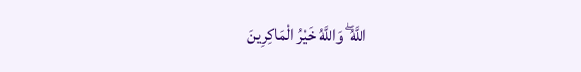اللَّهُ ۖ وَاللَّهُ خَيْرُ الْمَاكِرِينَ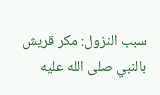سبب النزول: مكر قريش بالنبي صلى الله عليه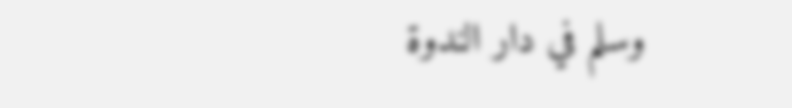وسلم في دار الندوة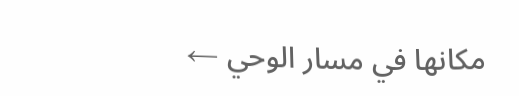مكانها في مسار الوحي ←